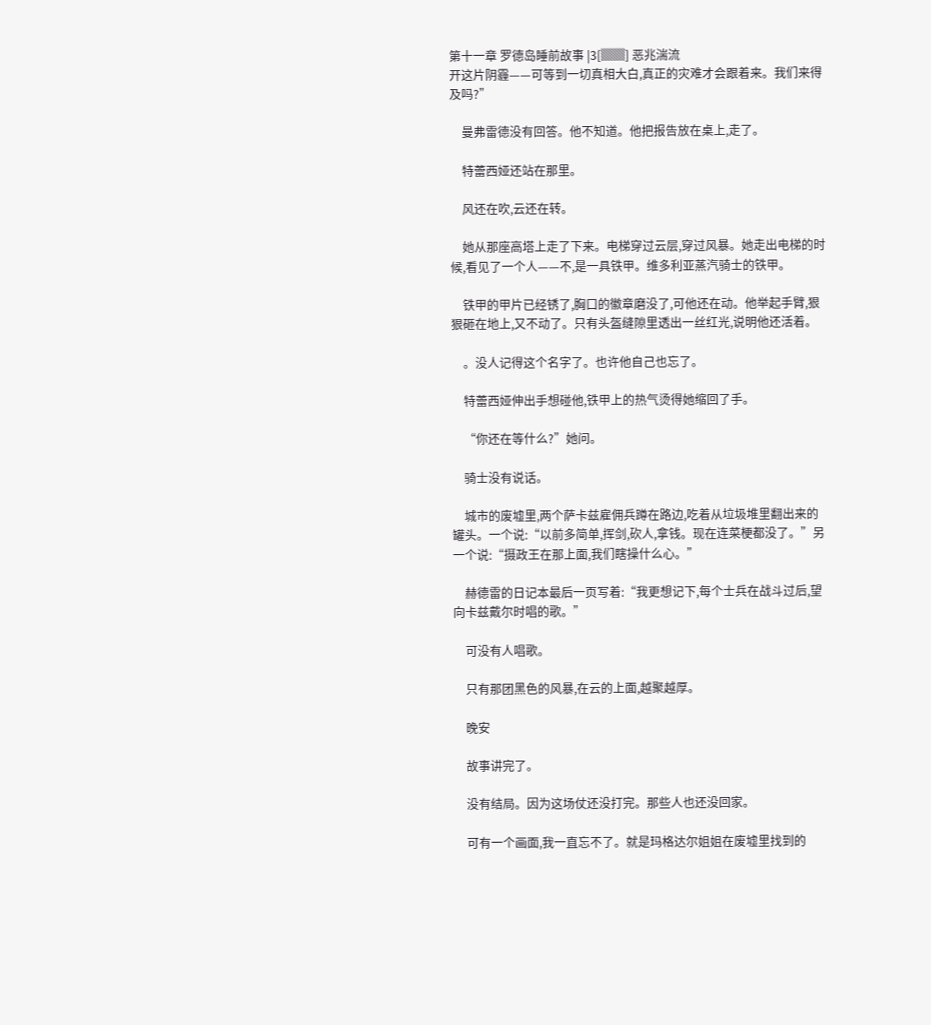第十一章 罗德岛睡前故事 |3[▓▓] 恶兆湍流
开这片阴霾——可等到一切真相大白,真正的灾难才会跟着来。我们来得及吗?”

    曼弗雷德没有回答。他不知道。他把报告放在桌上,走了。

    特蕾西娅还站在那里。

    风还在吹,云还在转。

    她从那座高塔上走了下来。电梯穿过云层,穿过风暴。她走出电梯的时候,看见了一个人——不,是一具铁甲。维多利亚蒸汽骑士的铁甲。

    铁甲的甲片已经锈了,胸口的徽章磨没了,可他还在动。他举起手臂,狠狠砸在地上,又不动了。只有头盔缝隙里透出一丝红光,说明他还活着。

    。没人记得这个名字了。也许他自己也忘了。

    特蕾西娅伸出手想碰他,铁甲上的热气烫得她缩回了手。

    “你还在等什么?”她问。

    骑士没有说话。

    城市的废墟里,两个萨卡兹雇佣兵蹲在路边,吃着从垃圾堆里翻出来的罐头。一个说:“以前多简单,挥剑,砍人,拿钱。现在连菜梗都没了。”另一个说:“摄政王在那上面,我们瞎操什么心。”

    赫德雷的日记本最后一页写着:“我更想记下,每个士兵在战斗过后,望向卡兹戴尔时唱的歌。”

    可没有人唱歌。

    只有那团黑色的风暴,在云的上面,越聚越厚。

    晚安

    故事讲完了。

    没有结局。因为这场仗还没打完。那些人也还没回家。

    可有一个画面,我一直忘不了。就是玛格达尔姐姐在废墟里找到的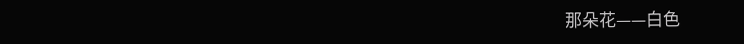那朵花——白色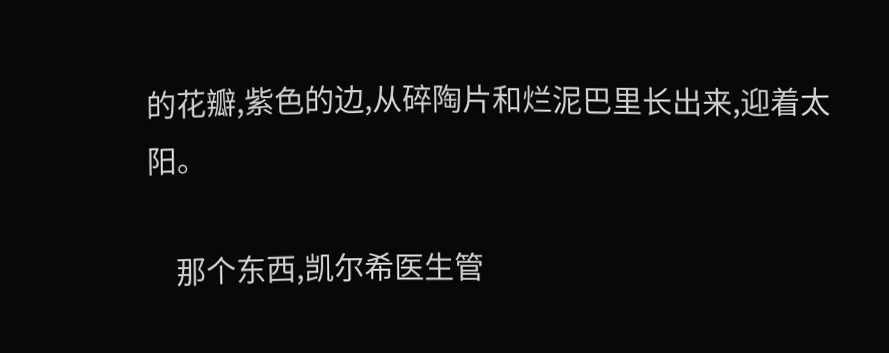的花瓣,紫色的边,从碎陶片和烂泥巴里长出来,迎着太阳。

    那个东西,凯尔希医生管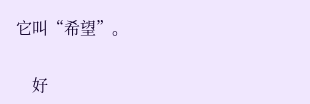它叫“希望”。

    好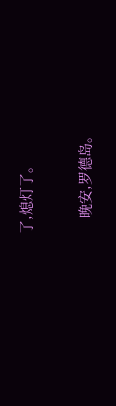了,熄灯了。

    晚安,罗德岛。